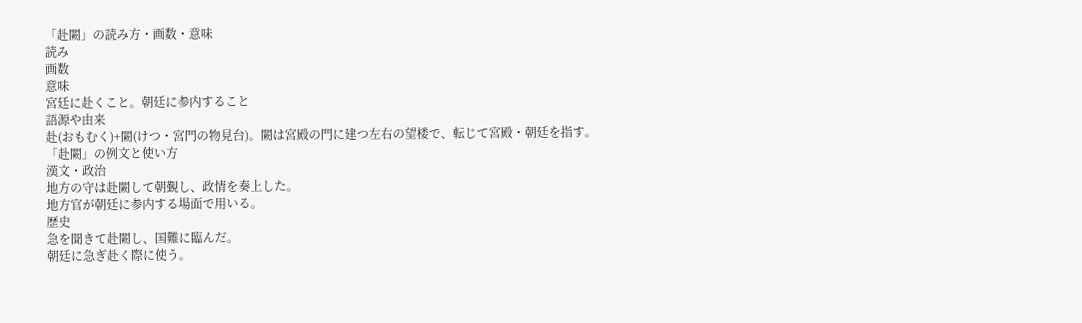「赴闕」の読み方・画数・意味
読み
画数
意味
宮廷に赴くこと。朝廷に参内すること
語源や由来
赴(おもむく)+闕(けつ・宮門の物見台)。闕は宮殿の門に建つ左右の望楼で、転じて宮殿・朝廷を指す。
「赴闕」の例文と使い方
漢文・政治
地方の守は赴闕して朝覲し、政情を奏上した。
地方官が朝廷に参内する場面で用いる。
歴史
急を聞きて赴闕し、国難に臨んだ。
朝廷に急ぎ赴く際に使う。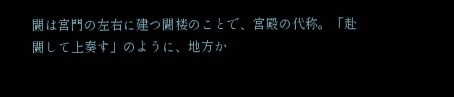闕は宮門の左右に建つ闕楼のことで、宮殿の代称。「赴闕して上奏す」のように、地方か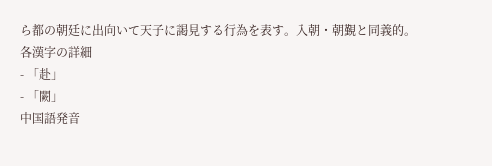ら都の朝廷に出向いて天子に謁見する行為を表す。入朝・朝覲と同義的。
各漢字の詳細
- 「赴」
- 「闕」
中国語発音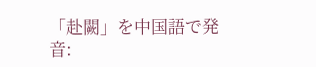「赴闕」を中国語で発音: